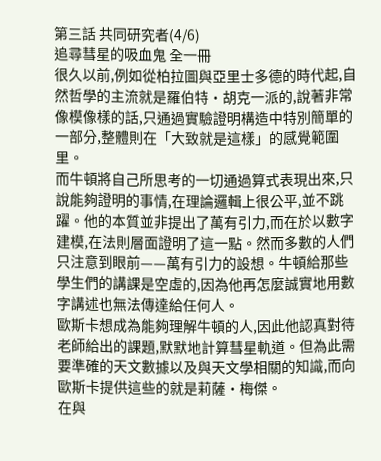第三話 共同研究者(4/6)
追尋彗星的吸血鬼 全一冊
很久以前,例如從柏拉圖與亞里士多德的時代起,自然哲學的主流就是羅伯特·胡克一派的,說著非常像模像樣的話,只通過實驗證明構造中特別簡單的一部分,整體則在「大致就是這樣」的感覺範圍里。
而牛頓將自己所思考的一切通過算式表現出來,只說能夠證明的事情,在理論邏輯上很公平,並不跳躍。他的本質並非提出了萬有引力,而在於以數字建模,在法則層面證明了這一點。然而多數的人們只注意到眼前——萬有引力的設想。牛頓給那些學生們的講課是空虛的,因為他再怎麼誠實地用數字講述也無法傳達給任何人。
歐斯卡想成為能夠理解牛頓的人,因此他認真對待老師給出的課題,默默地計算彗星軌道。但為此需要準確的天文數據以及與天文學相關的知識,而向歐斯卡提供這些的就是莉薩·梅傑。
在與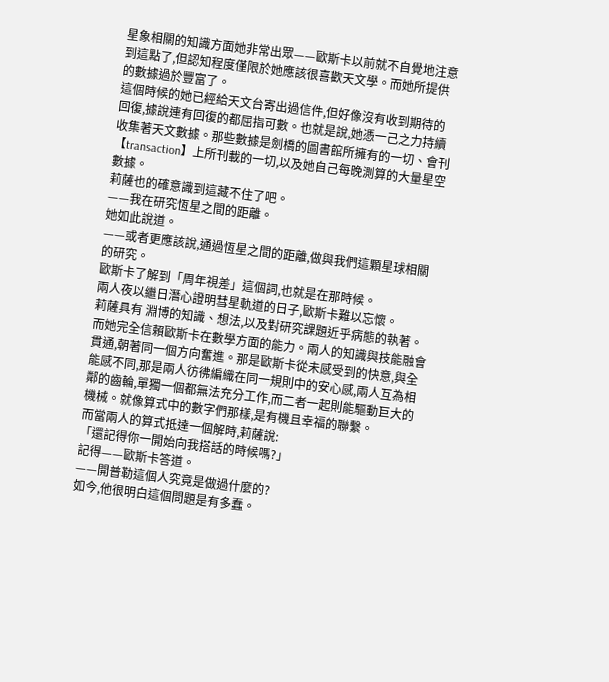星象相關的知識方面她非常出眾——歐斯卡以前就不自覺地注意到這點了,但認知程度僅限於她應該很喜歡天文學。而她所提供的數據過於豐富了。
這個時候的她已經給天文台寄出過信件,但好像沒有收到期待的回復,據說連有回復的都屈指可數。也就是說,她憑一己之力持續收集著天文數據。那些數據是劍橋的圖書館所擁有的一切、會刊【transaction】上所刊載的一切,以及她自己每晚測算的大量星空數據。
莉薩也的確意識到這藏不住了吧。
——我在研究恆星之間的距離。
她如此說道。
——或者更應該說,通過恆星之間的距離,做與我們這顆星球相關的研究。
歐斯卡了解到「周年視差」這個詞,也就是在那時候。
兩人夜以繼日潛心證明彗星軌道的日子,歐斯卡難以忘懷。
莉薩具有 淵博的知識、想法,以及對研究課題近乎病態的執著。而她完全信賴歐斯卡在數學方面的能力。兩人的知識與技能融會貫通,朝著同一個方向奮進。那是歐斯卡從未感受到的快意,與全能感不同,那是兩人彷彿編織在同一規則中的安心感,兩人互為相鄰的齒輪,單獨一個都無法充分工作,而二者一起則能驅動巨大的機械。就像算式中的數字們那樣,是有機且幸福的聯繫。
而當兩人的算式抵達一個解時,莉薩說:
「還記得你一開始向我搭話的時候嗎?」
記得——歐斯卡答道。
——開普勒這個人究竟是做過什麼的?
如今,他很明白這個問題是有多蠢。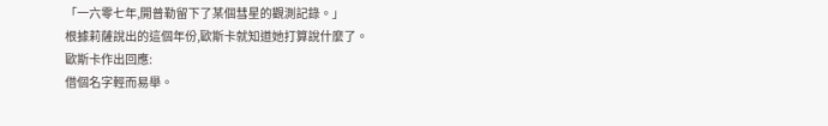「一六零七年,開普勒留下了某個彗星的觀測記錄。」
根據莉薩說出的這個年份,歐斯卡就知道她打算說什麼了。
歐斯卡作出回應:
借個名字輕而易舉。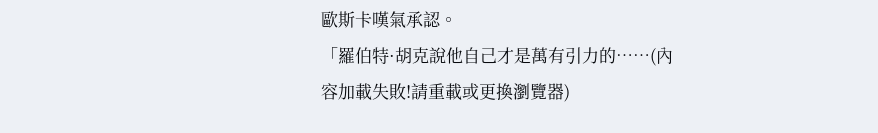歐斯卡嘆氣承認。
「羅伯特·胡克說他自己才是萬有引力的……(內容加載失敗!請重載或更換瀏覽器)